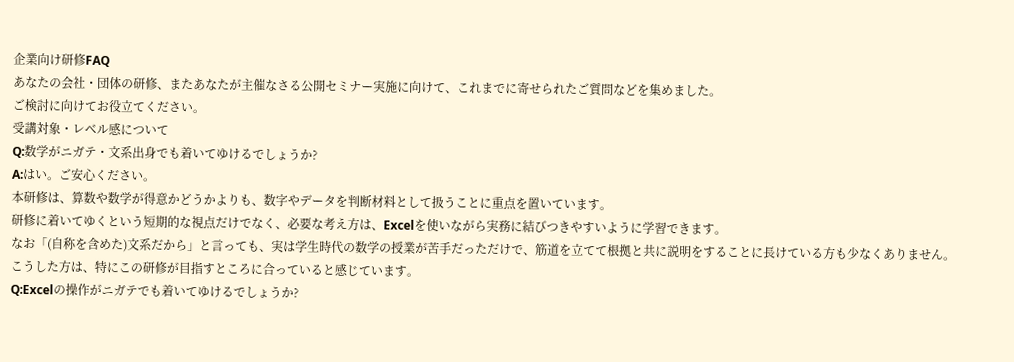企業向け研修FAQ
あなたの会社・団体の研修、またあなたが主催なさる公開セミナー実施に向けて、これまでに寄せられたご質問などを集めました。
ご検討に向けてお役立てください。
受講対象・レベル感について
Q:数学がニガテ・文系出身でも着いてゆけるでしょうか?
A:はい。ご安心ください。
本研修は、算数や数学が得意かどうかよりも、数字やデータを判断材料として扱うことに重点を置いています。
研修に着いてゆくという短期的な視点だけでなく、必要な考え方は、Excelを使いながら実務に結びつきやすいように学習できます。
なお「(自称を含めた)文系だから」と言っても、実は学生時代の数学の授業が苦手だっただけで、筋道を立てて根拠と共に説明をすることに長けている方も少なくありません。
こうした方は、特にこの研修が目指すところに合っていると感じています。
Q:Excelの操作がニガテでも着いてゆけるでしょうか?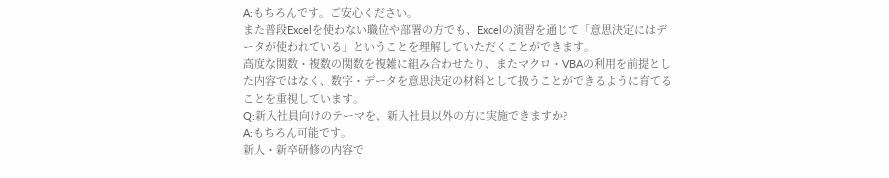A:もちろんです。ご安心ください。
また普段Excelを使わない職位や部署の方でも、Excelの演習を通じて「意思決定にはデータが使われている」ということを理解していただくことができます。
高度な関数・複数の関数を複雑に組み合わせたり、またマクロ・VBAの利用を前提とした内容ではなく、数字・データを意思決定の材料として扱うことができるように育てることを重視しています。
Q:新入社員向けのテーマを、新入社員以外の方に実施できますか?
A:もちろん可能です。
新人・新卒研修の内容で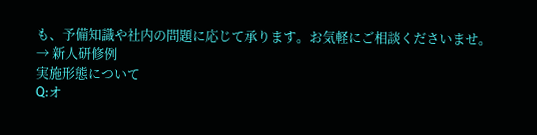も、予備知識や社内の問題に応じて承ります。お気軽にご相談くださいませ。
→ 新人研修例
実施形態について
Q:オ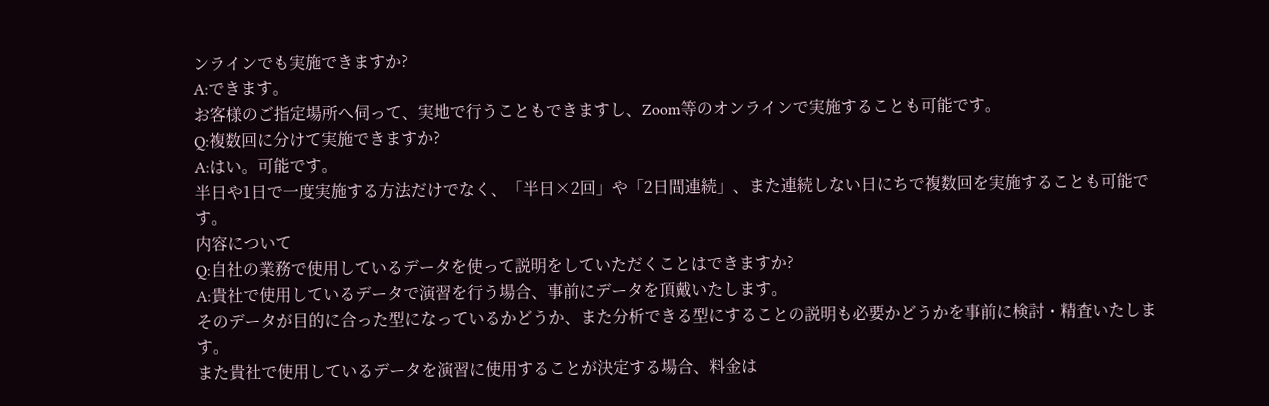ンラインでも実施できますか?
A:できます。
お客様のご指定場所へ伺って、実地で行うこともできますし、Zoom等のオンラインで実施することも可能です。
Q:複数回に分けて実施できますか?
A:はい。可能です。
半日や1日で一度実施する方法だけでなく、「半日×2回」や「2日間連続」、また連続しない日にちで複数回を実施することも可能です。
内容について
Q:自社の業務で使用しているデータを使って説明をしていただくことはできますか?
A:貴社で使用しているデータで演習を行う場合、事前にデータを頂戴いたします。
そのデータが目的に合った型になっているかどうか、また分析できる型にすることの説明も必要かどうかを事前に検討・精査いたします。
また貴社で使用しているデータを演習に使用することが決定する場合、料金は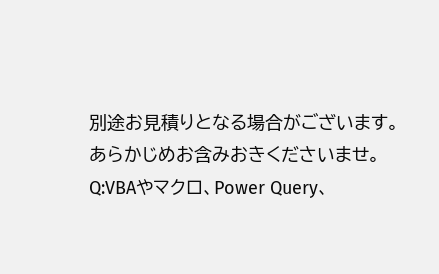別途お見積りとなる場合がございます。
あらかじめお含みおきくださいませ。
Q:VBAやマクロ、Power Query、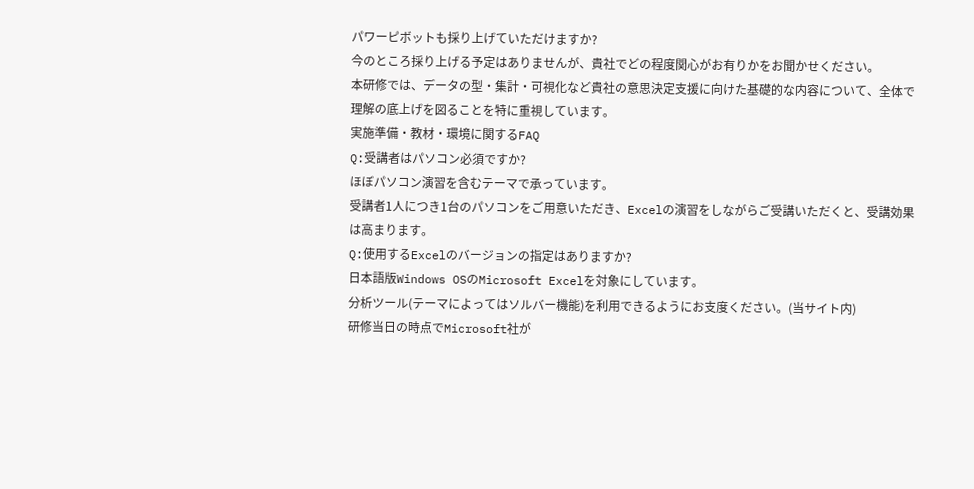パワーピボットも採り上げていただけますか?
今のところ採り上げる予定はありませんが、貴社でどの程度関心がお有りかをお聞かせください。
本研修では、データの型・集計・可視化など貴社の意思決定支援に向けた基礎的な内容について、全体で理解の底上げを図ることを特に重視しています。
実施準備・教材・環境に関するFAQ
Q:受講者はパソコン必須ですか?
ほぼパソコン演習を含むテーマで承っています。
受講者1人につき1台のパソコンをご用意いただき、Excelの演習をしながらご受講いただくと、受講効果は高まります。
Q:使用するExcelのバージョンの指定はありますか?
日本語版Windows OSのMicrosoft Excelを対象にしています。
分析ツール(テーマによってはソルバー機能)を利用できるようにお支度ください。(当サイト内)
研修当日の時点でMicrosoft社が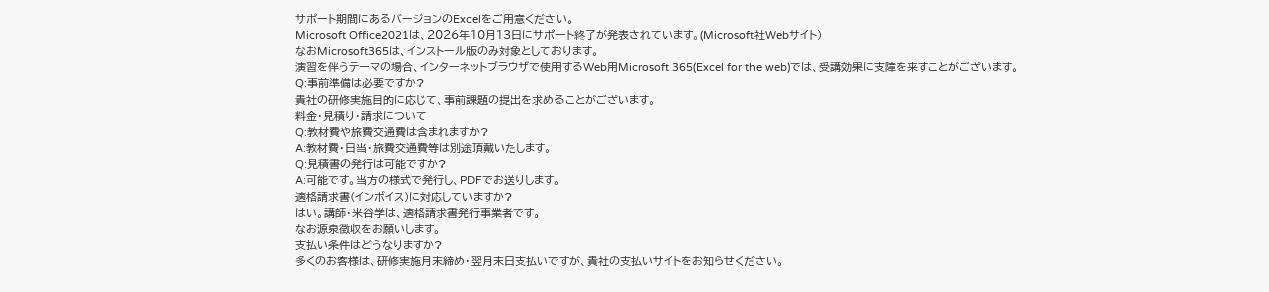サポート期間にあるバージョンのExcelをご用意ください。
Microsoft Office2021は、2026年10月13日にサポート終了が発表されています。(Microsoft社Webサイト)
なおMicrosoft365は、インストール版のみ対象としております。
演習を伴うテーマの場合、インターネットブラウザで使用するWeb用Microsoft 365(Excel for the web)では、受講効果に支障を来すことがございます。
Q:事前準備は必要ですか?
貴社の研修実施目的に応じて、事前課題の提出を求めることがございます。
料金・見積り・請求について
Q:教材費や旅費交通費は含まれますか?
A:教材費・日当・旅費交通費等は別途頂戴いたします。
Q:見積書の発行は可能ですか?
A:可能です。当方の様式で発行し、PDFでお送りします。
適格請求書(インボイス)に対応していますか?
はい。講師・米谷学は、適格請求書発行事業者です。
なお源泉徴収をお願いします。
支払い条件はどうなりますか?
多くのお客様は、研修実施月末締め・翌月末日支払いですが、貴社の支払いサイトをお知らせください。